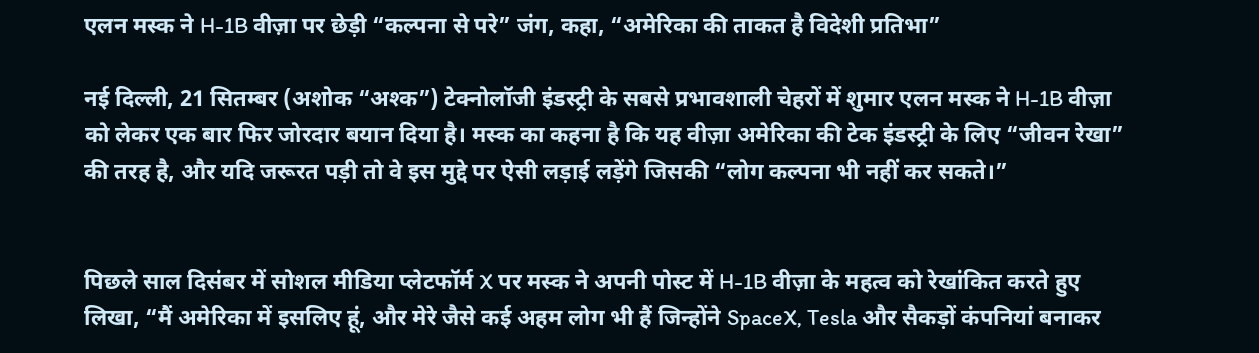एलन मस्क ने H-1B वीज़ा पर छेड़ी “कल्पना से परे” जंग, कहा, “अमेरिका की ताकत है विदेशी प्रतिभा”

नई दिल्ली, 21 सितम्बर (अशोक “अश्क”) टेक्नोलॉजी इंडस्ट्री के सबसे प्रभावशाली चेहरों में शुमार एलन मस्क ने H-1B वीज़ा को लेकर एक बार फिर जोरदार बयान दिया है। मस्क का कहना है कि यह वीज़ा अमेरिका की टेक इंडस्ट्री के लिए “जीवन रेखा” की तरह है, और यदि जरूरत पड़ी तो वे इस मुद्दे पर ऐसी लड़ाई लड़ेंगे जिसकी “लोग कल्पना भी नहीं कर सकते।”


पिछले साल दिसंबर में सोशल मीडिया प्लेटफॉर्म X पर मस्क ने अपनी पोस्ट में H-1B वीज़ा के महत्व को रेखांकित करते हुए लिखा, “मैं अमेरिका में इसलिए हूं, और मेरे जैसे कई अहम लोग भी हैं जिन्होंने SpaceX, Tesla और सैकड़ों कंपनियां बनाकर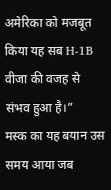अमेरिका को मजबूत किया यह सब H-1B वीजा की वजह से संभव हुआ है।”
मस्क का यह बयान उस समय आया जब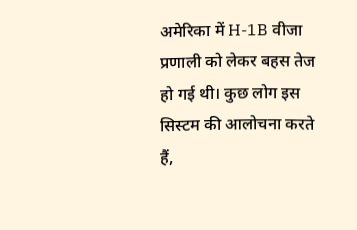अमेरिका में H-1B वीजा प्रणाली को लेकर बहस तेज हो गई थी। कुछ लोग इस सिस्टम की आलोचना करते हैं,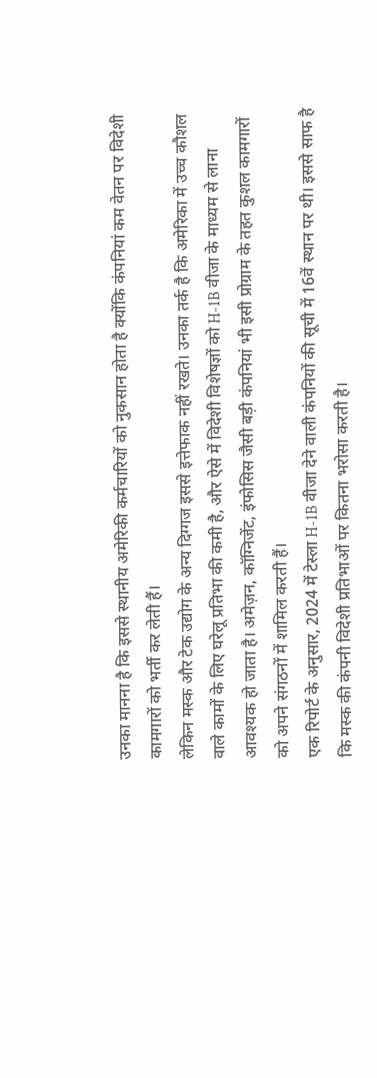उनका मानना है कि इससे स्थानीय अमेरिकी कर्मचारियों को नुकसान होता है क्योंकि कंपनियां कम वेतन पर विदेशी कामगारों को भर्ती कर लेती हैं।
लेकिन मस्क और टेक उद्योग के अन्य दिग्गज इससे इत्तेफाक नहीं रखते। उनका तर्क है कि अमेरिका में उच्च कौशल वाले कामों के लिए घरेलू प्रतिभा की कमी है, और ऐसे में विदेशी विशेषज्ञों को H-1B वीजा के माध्यम से लाना आवश्यक हो जाता है। अमेज़न, कॉग्निजेंट, इंफोसिस जैसी बड़ी कंपनियां भी इसी प्रोग्राम के तहत कुशल कामगारों को अपने संगठनों में शामिल करती हैं।
एक रिपोर्ट के अनुसार, 2024 में टेस्ला H-1B वीजा देने वाली कंपनियों की सूची में 16वें स्थान पर थी। इससे साफ है कि मस्क की कंपनी विदेशी प्रतिभाओं पर कितना भरोसा करती है।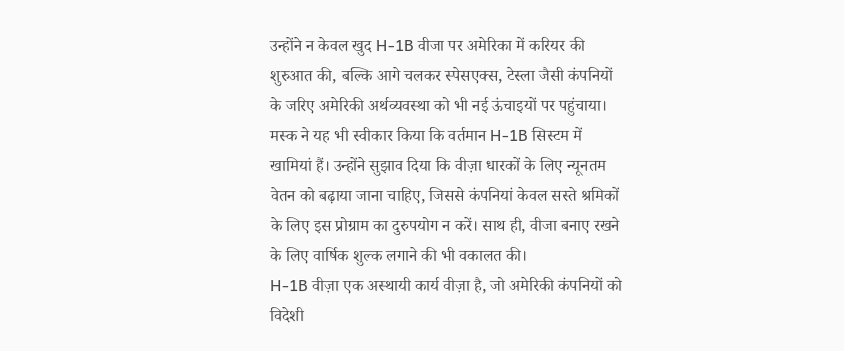उन्होंने न केवल खुद H-1B वीजा पर अमेरिका में करियर की शुरुआत की, बल्कि आगे चलकर स्पेसएक्स, टेस्ला जैसी कंपनियों के जरिए अमेरिकी अर्थव्यवस्था को भी नई ऊंचाइयों पर पहुंचाया।
मस्क ने यह भी स्वीकार किया कि वर्तमान H-1B सिस्टम में खामियां हैं। उन्होंने सुझाव दिया कि वीज़ा धारकों के लिए न्यूनतम वेतन को बढ़ाया जाना चाहिए, जिससे कंपनियां केवल सस्ते श्रमिकों के लिए इस प्रोग्राम का दुरुपयोग न करें। साथ ही, वीजा बनाए रखने के लिए वार्षिक शुल्क लगाने की भी वकालत की।
H-1B वीज़ा एक अस्थायी कार्य वीज़ा है, जो अमेरिकी कंपनियों को विदेशी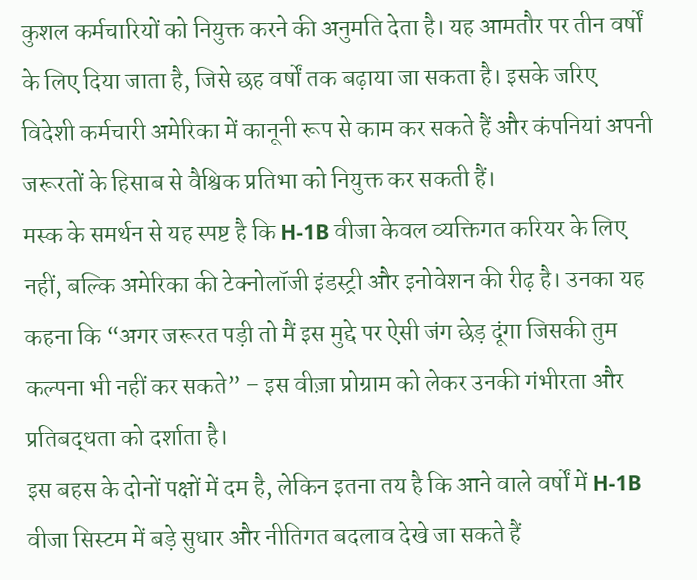कुशल कर्मचारियों को नियुक्त करने की अनुमति देता है। यह आमतौर पर तीन वर्षों के लिए दिया जाता है, जिसे छह वर्षों तक बढ़ाया जा सकता है। इसके जरिए विदेशी कर्मचारी अमेरिका में कानूनी रूप से काम कर सकते हैं और कंपनियां अपनी जरूरतों के हिसाब से वैश्विक प्रतिभा को नियुक्त कर सकती हैं।
मस्क के समर्थन से यह स्पष्ट है कि H-1B वीजा केवल व्यक्तिगत करियर के लिए नहीं, बल्कि अमेरिका की टेक्नोलॉजी इंडस्ट्री और इनोवेशन की रीढ़ है। उनका यह कहना कि “अगर जरूरत पड़ी तो मैं इस मुद्दे पर ऐसी जंग छेड़ दूंगा जिसकी तुम कल्पना भी नहीं कर सकते” – इस वीज़ा प्रोग्राम को लेकर उनकी गंभीरता और प्रतिबद्धता को दर्शाता है।
इस बहस के दोनों पक्षों में दम है, लेकिन इतना तय है कि आने वाले वर्षों में H-1B वीजा सिस्टम में बड़े सुधार और नीतिगत बदलाव देखे जा सकते हैं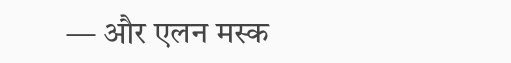— और एलन मस्क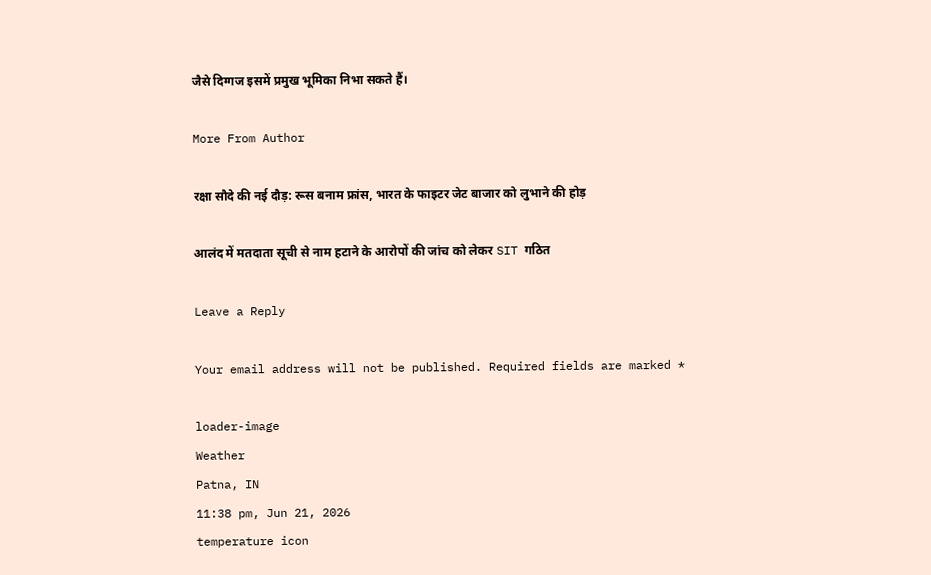जैसे दिग्गज इसमें प्रमुख भूमिका निभा सकते हैं।

More From Author

रक्षा सौदे की नई दौड़: रूस बनाम फ्रांस, भारत के फाइटर जेट बाजार को लुभाने की होड़

आलंद में मतदाता सूची से नाम हटाने के आरोपों की जांच को लेकर SIT गठित

Leave a Reply

Your email address will not be published. Required fields are marked *

loader-image
Weather
Patna, IN
11:38 pm, Jun 21, 2026
temperature icon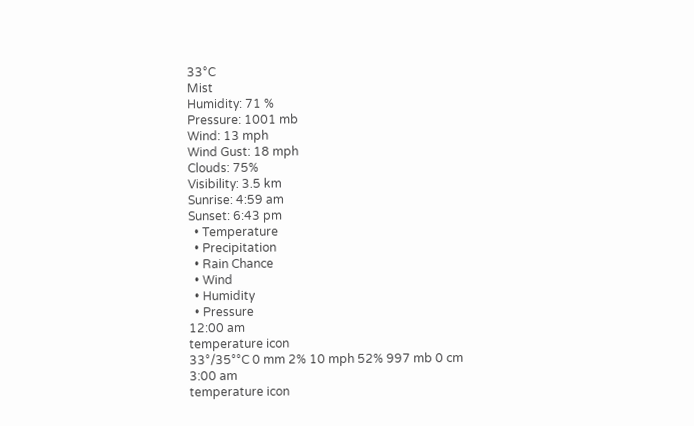33°C
Mist
Humidity: 71 %
Pressure: 1001 mb
Wind: 13 mph
Wind Gust: 18 mph
Clouds: 75%
Visibility: 3.5 km
Sunrise: 4:59 am
Sunset: 6:43 pm
  • Temperature
  • Precipitation
  • Rain Chance
  • Wind
  • Humidity
  • Pressure
12:00 am
temperature icon
33°/35°°C 0 mm 2% 10 mph 52% 997 mb 0 cm
3:00 am
temperature icon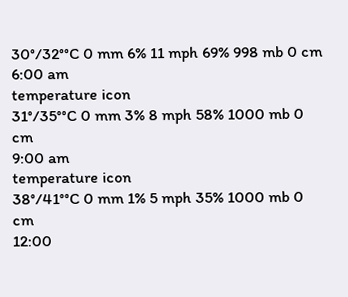30°/32°°C 0 mm 6% 11 mph 69% 998 mb 0 cm
6:00 am
temperature icon
31°/35°°C 0 mm 3% 8 mph 58% 1000 mb 0 cm
9:00 am
temperature icon
38°/41°°C 0 mm 1% 5 mph 35% 1000 mb 0 cm
12:00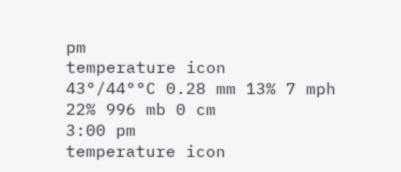pm
temperature icon
43°/44°°C 0.28 mm 13% 7 mph 22% 996 mb 0 cm
3:00 pm
temperature icon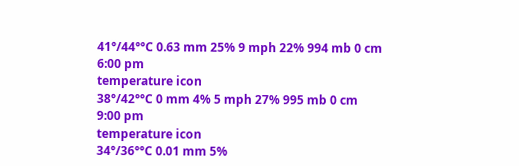41°/44°°C 0.63 mm 25% 9 mph 22% 994 mb 0 cm
6:00 pm
temperature icon
38°/42°°C 0 mm 4% 5 mph 27% 995 mb 0 cm
9:00 pm
temperature icon
34°/36°°C 0.01 mm 5%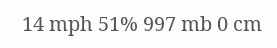14 mph 51% 997 mb 0 cm